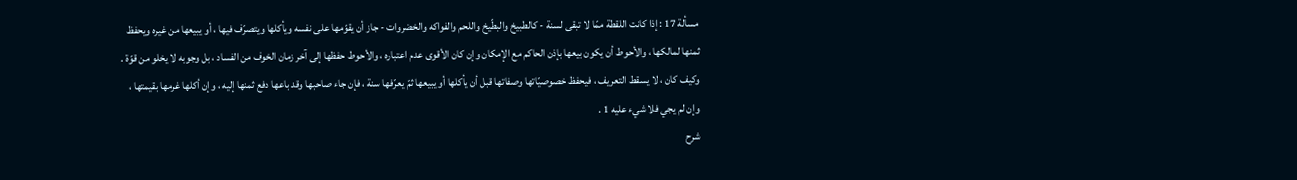مسألة 17 : إذا كانت اللقطة ممّا لا تبقى لسنة - كالطبيخ والبطّيخ واللحم والفواكه والخضروات - جاز أن يقوّمها على نفسه ويأكلها ويتصرّف فيها ، أو يبيعها من غيره ويحفظ ثمنها لمالكها ، والأحوط أن يكون بيعها بإذن الحاكم مع الإمكان وإن كان الأقوى عدم اعتباره ، والأحوط حفظها إلى آخر زمان الخوف من الفساد ، بل وجوبه لا يخلو من قوّة . وكيف كان ، لا يسقط التعريف ، فيحفظ خصوصيّاتها وصفاتها قبل أن يأكلها أو يبيعها ثمّ يعرّفها سنة ، فإن جاء صاحبها وقد باعها دفع ثمنها إليه ، وإن أكلها غرمها بقيمتها ، وإن لم يجي فلا شيء عليه 1 .
شرح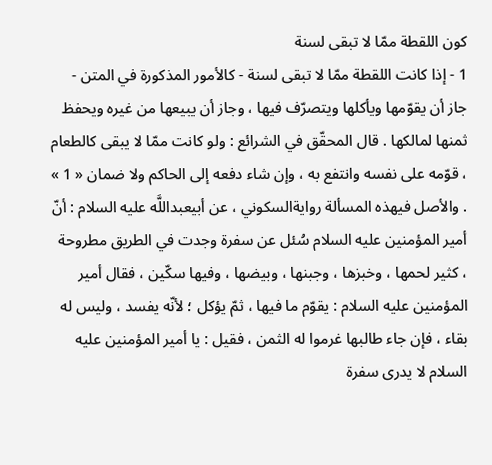كون اللقطة ممّا لا تبقى لسنة
1 - إذا كانت اللقطة ممّا لا تبقى لسنة - كالأمور المذكورة في المتن - جاز أن يقوّمها ويأكلها ويتصرّف فيها ، وجاز أن يبيعها من غيره ويحفظ ثمنها لمالكها . قال المحقّق في الشرائع : ولو كانت ممّا لا يبقى كالطعام ، قوّمه على نفسه وانتفع به ، وإن شاء دفعه إلى الحاكم ولا ضمان « 1 » . والأصل فيهذه المسألة روايةالسكوني ، عن أبيعبداللَّه عليه السلام : أنّ أمير المؤمنين عليه السلام سُئل عن سفرة وجدت في الطريق مطروحة ، كثير لحمها ، وخبزها ، وجبنها ، وبيضها ، وفيها سكّين ، فقال أمير المؤمنين عليه السلام : يقوّم ما فيها ، ثمّ يؤكل ؛ لأنّه يفسد ، وليس له بقاء ، فإن جاء طالبها غرموا له الثمن ، فقيل : يا أمير المؤمنين عليه السلام لا يدرى سفرة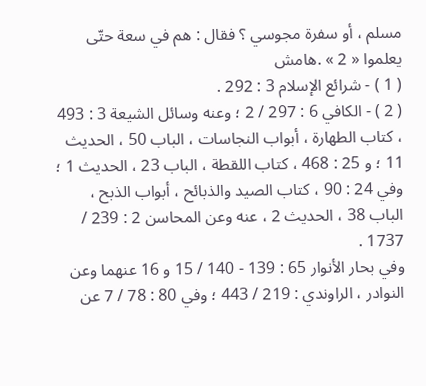مسلم ، أو سفرة مجوسي ؟ فقال : هم في سعة حتّى يعلموا « 2 » .هامش
( 1 ) - شرائع الإسلام 3 : 292 .
( 2 ) - الكافي 6 : 297 / 2 ؛ وعنه وسائل الشيعة 3 : 493 ، كتاب الطهارة ، أبواب النجاسات ، الباب 50 ، الحديث 11 ؛ و 25 : 468 ، كتاب اللقطة ، الباب 23 ، الحديث 1 ؛ وفي 24 : 90 ، كتاب الصيد والذبائح ، أبواب الذبح ، الباب 38 ، الحديث 2 ، عنه وعن المحاسن 2 : 239 / 1737 .
وفي بحار الأنوار 65 : 139 - 140 / 15 و 16 عنهما وعن النوادر ، الراوندي : 219 / 443 ؛ وفي 80 : 78 / 7 عن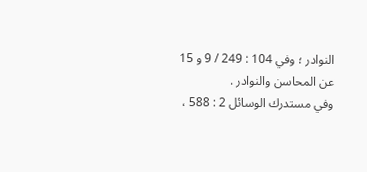النوادر ؛ وفي 104 : 249 / 9 و 15 عن المحاسن والنوادر .
وفي مستدرك الوسائل 2 : 588 ،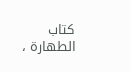كتاب الطهارة ،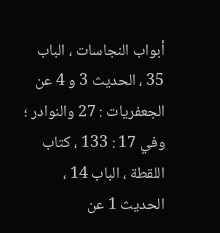أبواب النجاسات ، الباب 35 ، الحديث 3 و 4 عن الجعفريات : 27 والنوادر ؛ وفي 17 : 133 ، كتاب اللقطة ، الباب 14 ، الحديث 1 عن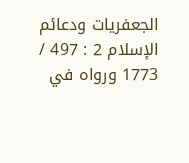الجعفريات ودعائم الإسلام 2 : 497 / 1773 ورواه في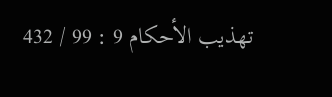تهذيب الأحكام 9 : 99 / 432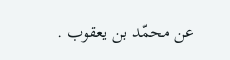عن محمّد بن يعقوب .